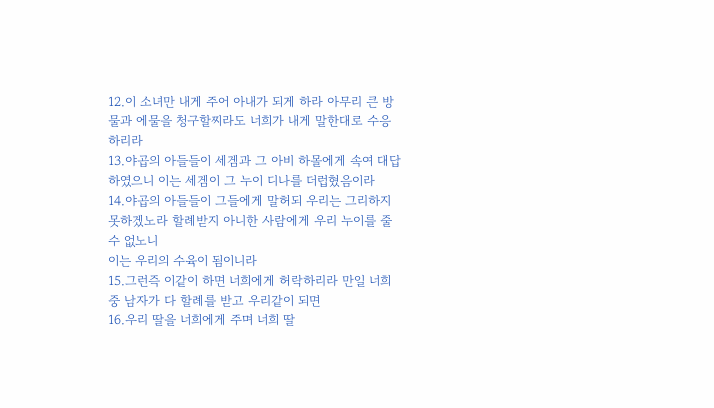12.이 소녀만 내게 주어 아내가 되게 하라 아무리 큰 방물과 에물을 청구할찌라도 너희가 내게 말한대로 수응하리라
13.야곱의 아들들이 세겜과 그 아비 하몰에게 속여 대답하였으니 이는 세겜이 그 누이 디나를 더럽혔음이라
14.야곱의 아들들이 그들에게 말허되 우리는 그리하지 못하겠노라 할례받지 아니한 사람에게 우리 누이를 줄 수 없노니
이는 우리의 수육이 됨이니라
15.그런즉 이같이 하면 너희에게 허락하리라 만일 너희 중 남자가 다 할례를 받고 우리같이 되면
16.우리 딸을 너희에게 주며 너희 딸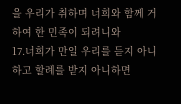을 우리가 취하며 너희와 함께 거하여 한 민족이 되려니와
17.너희가 만일 우리를 듣지 아니하고 할례를 받지 아니하면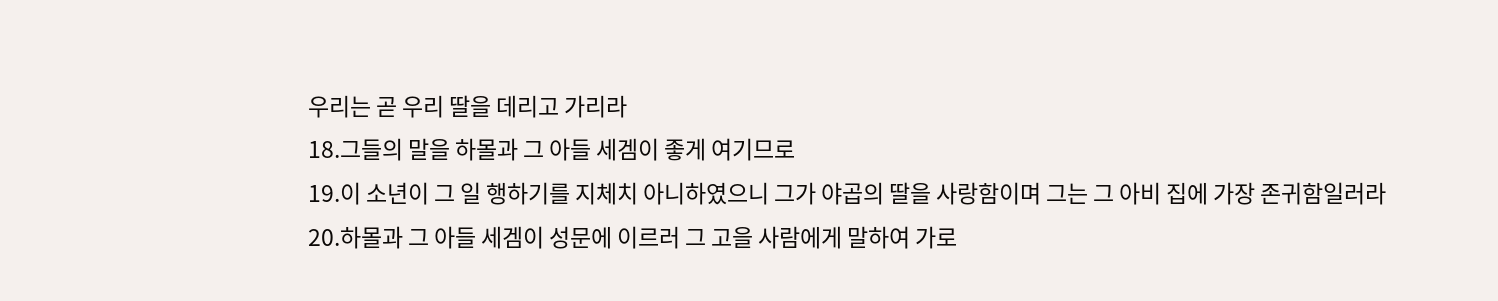우리는 곧 우리 딸을 데리고 가리라
18.그들의 말을 하몰과 그 아들 세겜이 좋게 여기므로
19.이 소년이 그 일 행하기를 지체치 아니하였으니 그가 야곱의 딸을 사랑함이며 그는 그 아비 집에 가장 존귀함일러라
20.하몰과 그 아들 세겜이 성문에 이르러 그 고을 사람에게 말하여 가로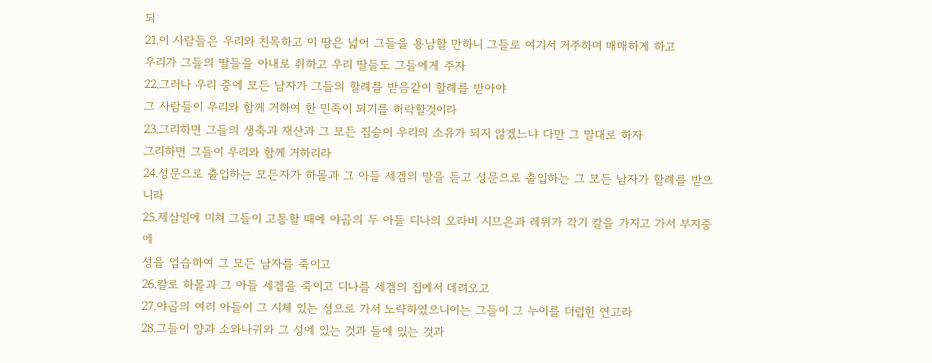되
21.이 사람들은 우리와 친목하고 이 땅은 넓어 그들을 용남할 만하니 그들로 여기서 거주하며 매매하게 하고
우리가 그들의 딸들을 아내로 취하고 우리 딸들도 그들에게 주자
22.그러나 우리 중에 모든 남자가 그들의 할례를 받음같이 할례를 받아야
그 사람들이 우리와 함께 거하여 한 민족이 되기를 허락할것이라
23.그리하면 그들의 생축과 재산과 그 모든 짐승이 우리의 소유가 되지 않겠느냐 다만 그 말대로 하자
그리하면 그들이 우리와 함께 거하리라
24.성문으로 출입하는 모든자가 하몰과 그 아들 세겜의 말을 듣고 성문으로 출입하는 그 모든 남자가 할례를 받으니라
25.제삼일에 미쳐 그들이 고통할 때에 야곱의 두 아들 디나의 오라비 시므온과 레위가 각기 칼을 가지고 가서 부지중에
성을 엄습하여 그 모든 남자를 죽이고
26.칼로 하몰과 그 아들 세겜을 죽이고 디나를 세겜의 집에서 데려오고
27.야곱의 여러 아들이 그 시체 있는 성으로 가서 노략하였으니이는 그들이 그 누이를 더럽힌 연고라
28.그들이 양과 소와나귀와 그 성에 있는 것과 들에 있는 것과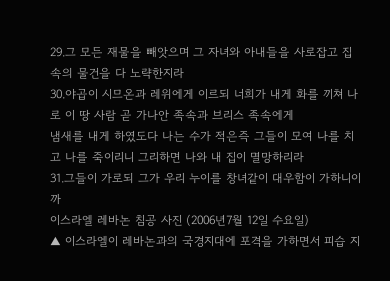29.그 모든 재물을 빼앗으며 그 자녀와 아내들을 사로잡고 집 속의 물건을 다 노략한지라
30.야곱이 시므온과 레위에게 이르되 너희가 내게 화를 끼쳐 나로 이 땅 사람 곧 가나안 족속과 브리스 족속에게
냄새를 내게 하였도다 나는 수가 적은즉 그들이 모여 나를 치고 나를 죽이리니 그리하면 나와 내 집이 멸망하리라
31.그들이 가로되 그가 우리 누이를 창녀같이 대우함이 가하니이까
이스라엘 레바논 침공 사진 (2006년7월 12일 수요일)
▲ 이스라엘이 레바논과의 국경지대에 포격을 가하면서 피습 지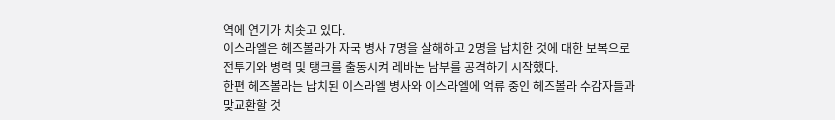역에 연기가 치솟고 있다.
이스라엘은 헤즈볼라가 자국 병사 7명을 살해하고 2명을 납치한 것에 대한 보복으로
전투기와 병력 및 탱크를 출동시켜 레바논 남부를 공격하기 시작했다.
한편 헤즈볼라는 납치된 이스라엘 병사와 이스라엘에 억류 중인 헤즈볼라 수감자들과
맞교환할 것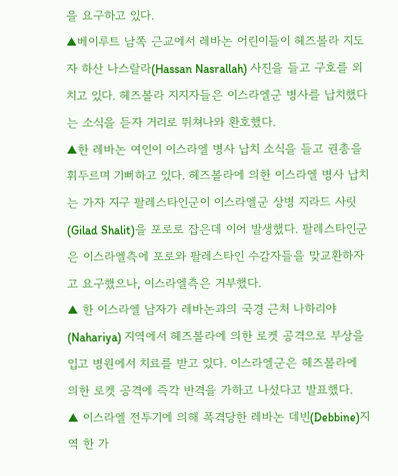을 요구하고 있다.
▲베이루트 남쪽 근교에서 레바논 어린이들이 헤즈볼라 지도자 하산 나스랄라(Hassan Nasrallah) 사진을 들고 구호를 외치고 있다. 헤즈볼라 지지자들은 이스라엘군 병사를 납치했다는 소식을 듣자 거리로 뛰쳐나와 환호했다.
▲한 레바논 여인이 이스라엘 병사 납치 소식을 들고 권총을 휘두르며 기뻐하고 있다. 헤즈볼라에 의한 이스라엘 병사 납치는 가자 지구 팔레스타인군이 이스라엘군 상병 지라드 사릿(Gilad Shalit)을 포로로 잡은데 이어 발생했다. 팔레스타인군은 이스라엘측에 포로와 팔레스타인 수감자들을 맞교환하자고 요구했으나, 이스라엘측은 거부했다.
▲ 한 이스라엘 남자가 레바논과의 국경 근처 나하리야(Nahariya) 지역에서 헤즈볼라에 의한 로켓 공격으로 부상을 입고 병원에서 치료를 받고 있다. 이스라엘군은 헤즈볼라에 의한 로켓 공격에 즉각 반격을 가하고 나섰다고 발표했다.
▲ 이스라엘 전투기에 의해 폭격당한 레바논 데빈(Debbine)지역 한 가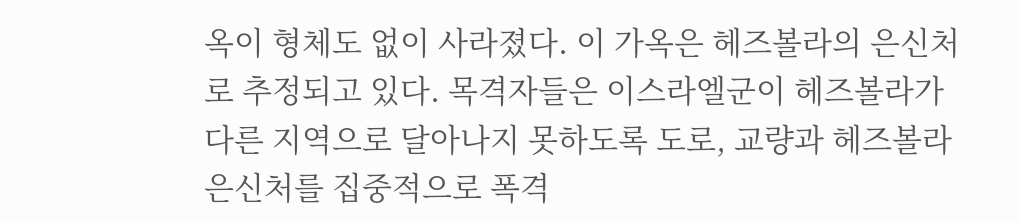옥이 형체도 없이 사라졌다. 이 가옥은 헤즈볼라의 은신처로 추정되고 있다. 목격자들은 이스라엘군이 헤즈볼라가 다른 지역으로 달아나지 못하도록 도로, 교량과 헤즈볼라 은신처를 집중적으로 폭격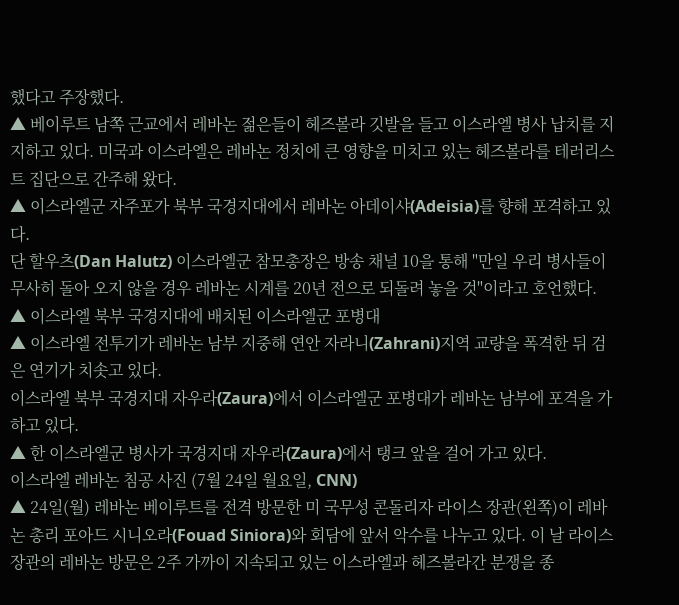했다고 주장했다.
▲ 베이루트 남쪽 근교에서 레바논 젊은들이 헤즈볼라 깃발을 들고 이스라엘 병사 납치를 지지하고 있다. 미국과 이스라엘은 레바논 정치에 큰 영향을 미치고 있는 헤즈볼라를 테러리스트 집단으로 간주해 왔다.
▲ 이스라엘군 자주포가 북부 국경지대에서 레바논 아데이샤(Adeisia)를 향해 포격하고 있다.
단 할우츠(Dan Halutz) 이스라엘군 참모총장은 방송 채널 10을 통해 "만일 우리 병사들이 무사히 돌아 오지 않을 경우 레바논 시계를 20년 전으로 되돌려 놓을 것"이라고 호언했다.
▲ 이스라엘 북부 국경지대에 배치된 이스라엘군 포병대
▲ 이스라엘 전투기가 레바논 남부 지중해 연안 자라니(Zahrani)지역 교량을 폭격한 뒤 검은 연기가 치솟고 있다.
이스라엘 북부 국경지대 자우라(Zaura)에서 이스라엘군 포병대가 레바논 남부에 포격을 가하고 있다.
▲ 한 이스라엘군 병사가 국경지대 자우라(Zaura)에서 탱크 앞을 걸어 가고 있다.
이스라엘 레바논 침공 사진 (7월 24일 월요일, CNN)
▲ 24일(월) 레바논 베이루트를 전격 방문한 미 국무성 콘돌리자 라이스 장관(왼쪽)이 레바논 총리 포아드 시니오라(Fouad Siniora)와 회담에 앞서 악수를 나누고 있다. 이 날 라이스 장관의 레바논 방문은 2주 가까이 지속되고 있는 이스라엘과 헤즈볼라간 분쟁을 종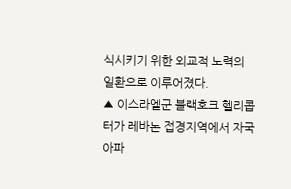식시키기 위한 외교적 노력의 일환으로 이루어졌다.
▲ 이스라엘군 블랙호크 헬리콥터가 레바논 접경지역에서 자국 아파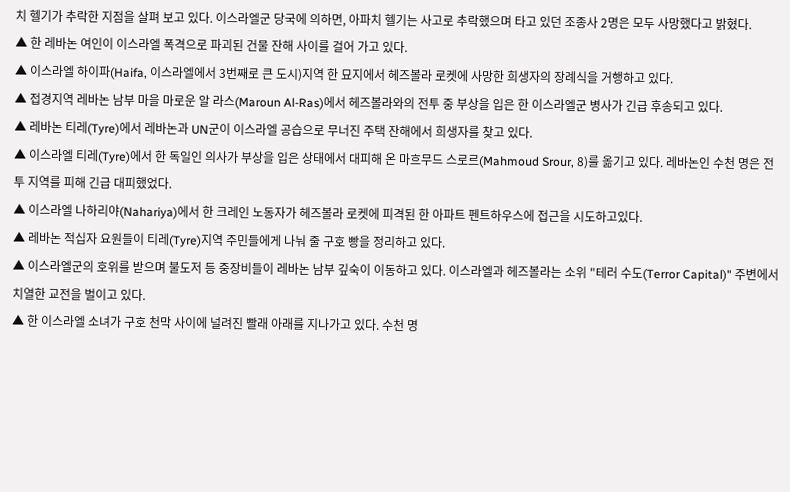치 헬기가 추락한 지점을 살펴 보고 있다. 이스라엘군 당국에 의하면, 아파치 헬기는 사고로 추락했으며 타고 있던 조종사 2명은 모두 사망했다고 밝혔다.
▲ 한 레바논 여인이 이스라엘 폭격으로 파괴된 건물 잔해 사이를 걸어 가고 있다.
▲ 이스라엘 하이파(Haifa, 이스라엘에서 3번째로 큰 도시)지역 한 묘지에서 헤즈볼라 로켓에 사망한 희생자의 장례식을 거행하고 있다.
▲ 접경지역 레바논 남부 마을 마로운 알 라스(Maroun Al-Ras)에서 헤즈볼라와의 전투 중 부상을 입은 한 이스라엘군 병사가 긴급 후송되고 있다.
▲ 레바논 티레(Tyre)에서 레바논과 UN군이 이스라엘 공습으로 무너진 주택 잔해에서 희생자를 찾고 있다.
▲ 이스라엘 티레(Tyre)에서 한 독일인 의사가 부상을 입은 상태에서 대피해 온 마흐무드 스로르(Mahmoud Srour, 8)를 옮기고 있다. 레바논인 수천 명은 전투 지역를 피해 긴급 대피했었다.
▲ 이스라엘 나하리야(Nahariya)에서 한 크레인 노동자가 헤즈볼라 로켓에 피격된 한 아파트 펜트하우스에 접근을 시도하고있다.
▲ 레바논 적십자 요원들이 티레(Tyre)지역 주민들에게 나눠 줄 구호 빵을 정리하고 있다.
▲ 이스라엘군의 호위를 받으며 불도저 등 중장비들이 레바논 남부 깊숙이 이동하고 있다. 이스라엘과 헤즈볼라는 소위 "테러 수도(Terror Capital)" 주변에서 치열한 교전을 벌이고 있다.
▲ 한 이스라엘 소녀가 구호 천막 사이에 널려진 빨래 아래를 지나가고 있다. 수천 명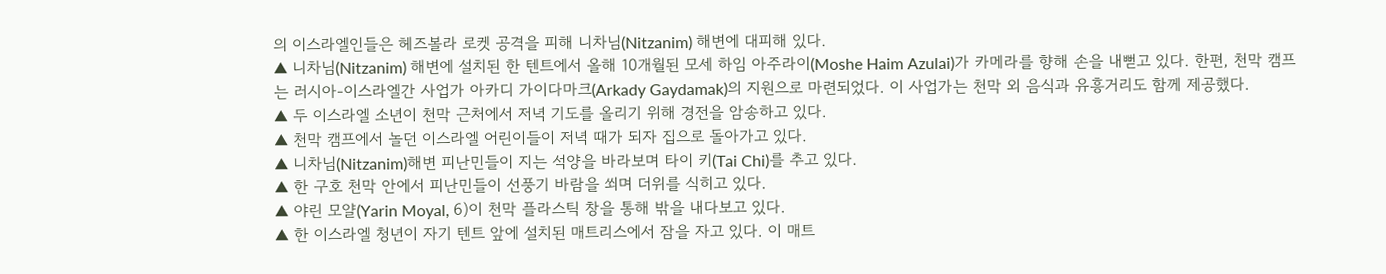의 이스라엘인들은 헤즈볼라 로켓 공격을 피해 니차님(Nitzanim) 해변에 대피해 있다.
▲ 니차님(Nitzanim) 해변에 설치된 한 텐트에서 올해 10개월된 모세 하임 아주라이(Moshe Haim Azulai)가 카메라를 향해 손을 내뻗고 있다. 한편, 천막 캠프는 러시아-이스라엘간 사업가 아카디 가이다마크(Arkady Gaydamak)의 지원으로 마련되었다. 이 사업가는 천막 외 음식과 유흥거리도 함께 제공했다.
▲ 두 이스라엘 소년이 천막 근처에서 저녁 기도를 올리기 위해 경전을 암송하고 있다.
▲ 천막 캠프에서 놀던 이스라엘 어린이들이 저녁 때가 되자 집으로 돌아가고 있다.
▲ 니차님(Nitzanim)해변 피난민들이 지는 석양을 바라보며 타이 키(Tai Chi)를 추고 있다.
▲ 한 구호 천막 안에서 피난민들이 선풍기 바람을 쐬며 더위를 식히고 있다.
▲ 야린 모얄(Yarin Moyal, 6)이 천막 플라스틱 창을 통해 밖을 내다보고 있다.
▲ 한 이스라엘 청년이 자기 텐트 앞에 설치된 매트리스에서 잠을 자고 있다. 이 매트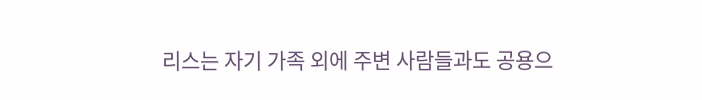리스는 자기 가족 외에 주변 사람들과도 공용으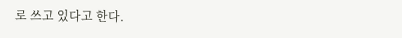로 쓰고 있다고 한다.